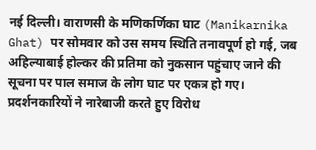नई दिल्ली। वाराणसी के मणिकर्णिका घाट (Manikarnika Ghat) पर सोमवार को उस समय स्थिति तनावपूर्ण हो गई, जब अहिल्याबाई होल्कर की प्रतिमा को नुकसान पहुंचाए जाने की सूचना पर पाल समाज के लोग घाट पर एकत्र हो गए। प्रदर्शनकारियों ने नारेबाजी करते हुए विरोध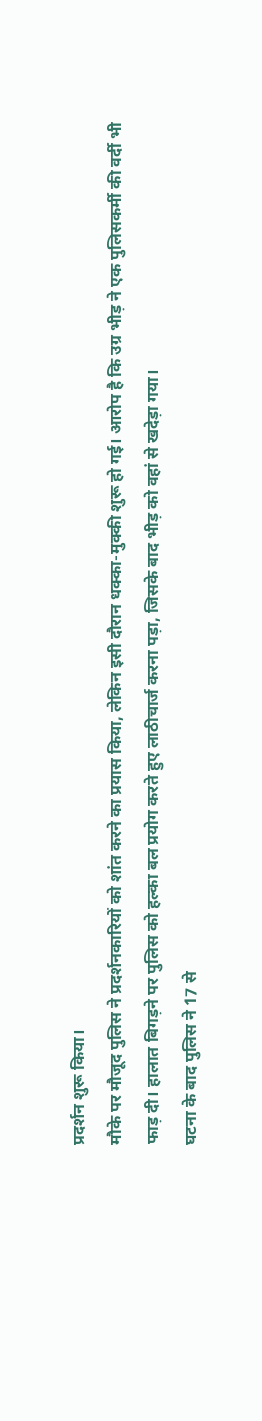प्रदर्शन शुरू किया।
मौके पर मौजूद पुलिस ने प्रदर्शनकारियों को शांत करने का प्रयास किया, लेकिन इसी दौरान धक्का-मुक्की शुरू हो गई। आरोप है कि उग्र भीड़ ने एक पुलिसकर्मी की वर्दी भी फाड़ दी। हालात बिगड़ने पर पुलिस को हल्का बल प्रयोग करते हुए लाठीचार्ज करना पड़ा, जिसके बाद भीड़ को वहां से खदेड़ा गया।
घटना के बाद पुलिस ने 17 से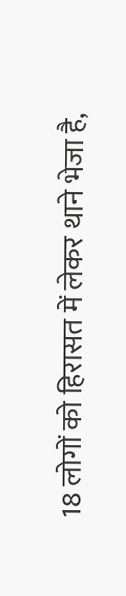18 लोगों को हिरासत में लेकर थाने भेजा है,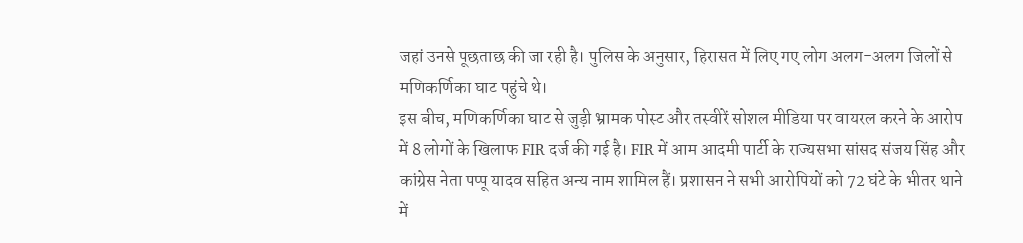जहां उनसे पूछताछ की जा रही है। पुलिस के अनुसार, हिरासत में लिए गए लोग अलग-अलग जिलों से मणिकर्णिका घाट पहुंचे थे।
इस बीच, मणिकर्णिका घाट से जुड़ी भ्रामक पोस्ट और तस्वीरें सोशल मीडिया पर वायरल करने के आरोप में 8 लोगों के खिलाफ FIR दर्ज की गई है। FIR में आम आदमी पार्टी के राज्यसभा सांसद संजय सिंह और कांग्रेस नेता पप्पू यादव सहित अन्य नाम शामिल हैं। प्रशासन ने सभी आरोपियों को 72 घंटे के भीतर थाने में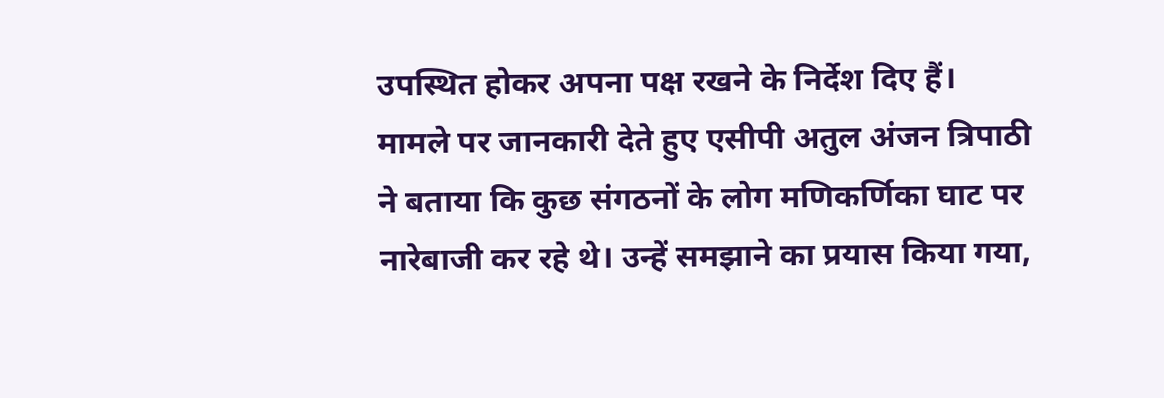उपस्थित होकर अपना पक्ष रखने के निर्देश दिए हैं।
मामले पर जानकारी देते हुए एसीपी अतुल अंजन त्रिपाठी ने बताया कि कुछ संगठनों के लोग मणिकर्णिका घाट पर नारेबाजी कर रहे थे। उन्हें समझाने का प्रयास किया गया,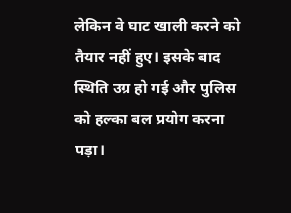लेकिन वे घाट खाली करने को तैयार नहीं हुए। इसके बाद स्थिति उग्र हो गई और पुलिस को हल्का बल प्रयोग करना पड़ा।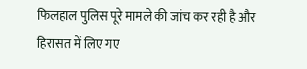फिलहाल पुलिस पूरे मामले की जांच कर रही है और हिरासत में लिए गए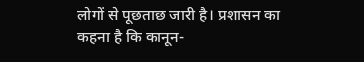लोगों से पूछताछ जारी है। प्रशासन का कहना है कि कानून-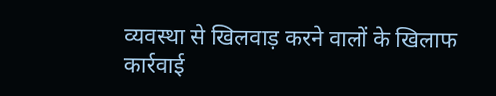व्यवस्था से खिलवाड़ करने वालों के खिलाफ कार्रवाई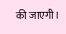की जाएगी।